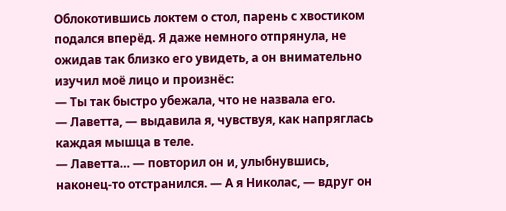Облокотившись локтем о стол, парень с хвостиком подался вперёд. Я даже немного отпрянула, не ожидав так близко его увидеть, а он внимательно изучил моё лицо и произнёс:
— Ты так быстро убежала, что не назвала его.
— Лаветта, — выдавила я, чувствуя, как напряглась каждая мышца в теле.
— Лаветта… — повторил он и, улыбнувшись, наконец-то отстранился. — А я Николас, — вдруг он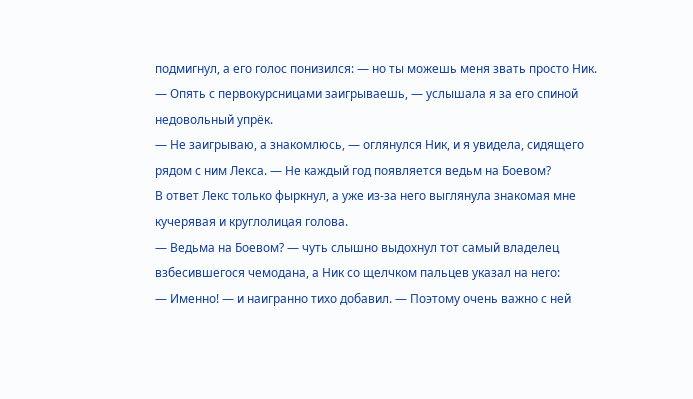подмигнул, а его голос понизился: — но ты можешь меня звать просто Ник.
— Опять с первокурсницами заигрываешь, — услышала я за его спиной недовольный упрёк.
— Не заигрываю, а знакомлюсь, — оглянулся Ник, и я увидела, сидящего рядом с ним Лекса. — Не каждый год появляется ведьм на Боевом?
В ответ Лекс только фыркнул, а уже из-за него выглянула знакомая мне кучерявая и круглолицая голова.
— Ведьма на Боевом? — чуть слышно выдохнул тот самый владелец взбесившегося чемодана, а Ник со щелчком пальцев указал на него:
— Именно! — и наигранно тихо добавил. — Поэтому очень важно с ней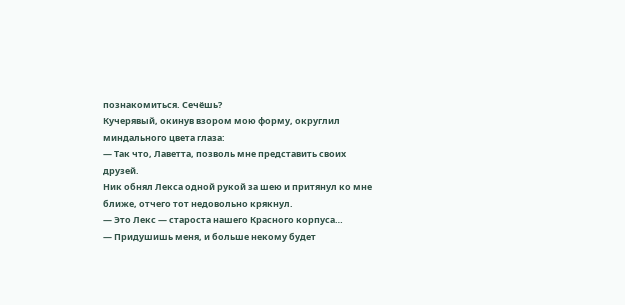познакомиться. Сечёшь?
Кучерявый, окинув взором мою форму, округлил миндального цвета глаза:
— Так что, Лаветта, позволь мне представить своих друзей.
Ник обнял Лекса одной рукой за шею и притянул ко мне ближе, отчего тот недовольно крякнул.
— Это Лекс — староста нашего Красного корпуса…
— Придушишь меня, и больше некому будет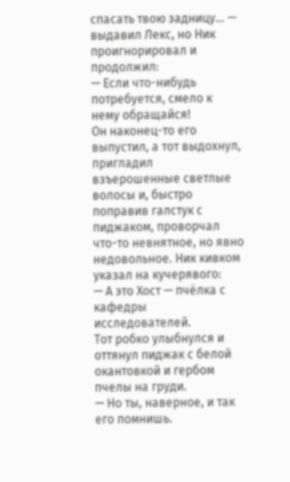спасать твою задницу… — выдавил Лекс, но Ник проигнорировал и продолжил:
— Если что-нибудь потребуется, смело к нему обращайся!
Он наконец-то его выпустил, а тот выдохнул, пригладил взъерошенные светлые волосы и, быстро поправив галстук с пиджаком, проворчал что-то невнятное, но явно недовольное. Ник кивком указал на кучерявого:
— А это Хост — пчёлка с кафедры исследователей.
Тот робко улыбнулся и оттянул пиджак с белой окантовкой и гербом пчелы на груди.
— Но ты, наверное, и так его помнишь.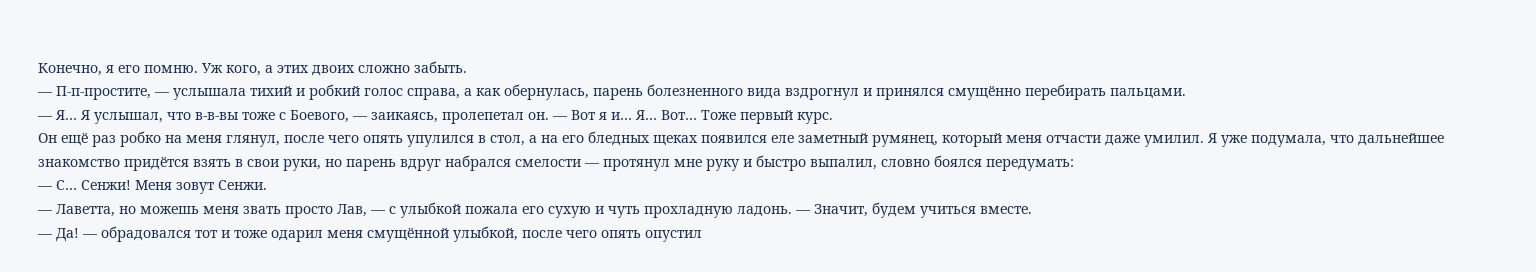Конечно, я его помню. Уж кого, а этих двоих сложно забыть.
— П-п-простите, — услышала тихий и робкий голос справа, а как обернулась, парень болезненного вида вздрогнул и принялся смущённо перебирать пальцами.
— Я… Я услышал, что в-в-вы тоже с Боевого, — заикаясь, пролепетал он. — Вот я и… Я… Вот… Тоже первый курс.
Он ещё раз робко на меня глянул, после чего опять упулился в стол, а на его бледных щеках появился еле заметный румянец, который меня отчасти даже умилил. Я уже подумала, что дальнейшее знакомство придётся взять в свои руки, но парень вдруг набрался смелости — протянул мне руку и быстро выпалил, словно боялся передумать:
— С… Сенжи! Меня зовут Сенжи.
— Лаветта, но можешь меня звать просто Лав, — с улыбкой пожала его сухую и чуть прохладную ладонь. — Значит, будем учиться вместе.
— Да! — обрадовался тот и тоже одарил меня смущённой улыбкой, после чего опять опустил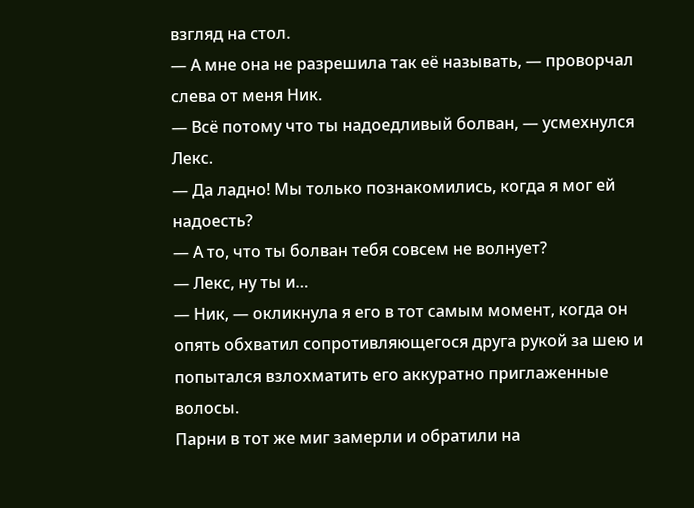взгляд на стол.
— А мне она не разрешила так её называть, — проворчал слева от меня Ник.
— Всё потому что ты надоедливый болван, — усмехнулся Лекс.
— Да ладно! Мы только познакомились, когда я мог ей надоесть?
— А то, что ты болван тебя совсем не волнует?
— Лекс, ну ты и…
— Ник, — окликнула я его в тот самым момент, когда он опять обхватил сопротивляющегося друга рукой за шею и попытался взлохматить его аккуратно приглаженные волосы.
Парни в тот же миг замерли и обратили на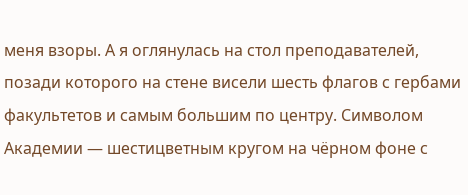меня взоры. А я оглянулась на стол преподавателей, позади которого на стене висели шесть флагов с гербами факультетов и самым большим по центру. Символом Академии — шестицветным кругом на чёрном фоне с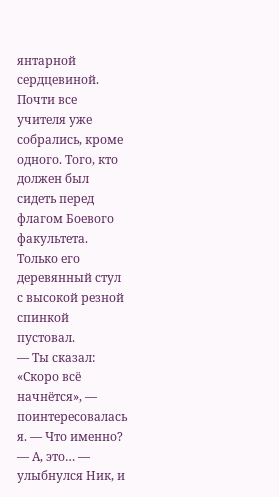янтарной сердцевиной. Почти все учителя уже собрались, кроме одного. Того, кто должен был сидеть перед флагом Боевого факультета. Только его деревянный стул с высокой резной спинкой пустовал.
— Ты сказал: «Скоро всё начнётся», — поинтересовалась я. — Что именно?
— А, это… — улыбнулся Ник, и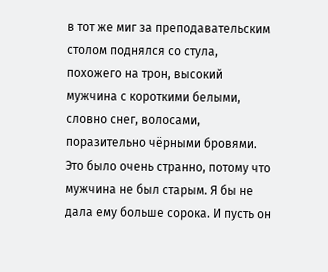в тот же миг за преподавательским столом поднялся со стула, похожего на трон, высокий мужчина с короткими белыми, словно снег, волосами, поразительно чёрными бровями.
Это было очень странно, потому что мужчина не был старым. Я бы не дала ему больше сорока. И пусть он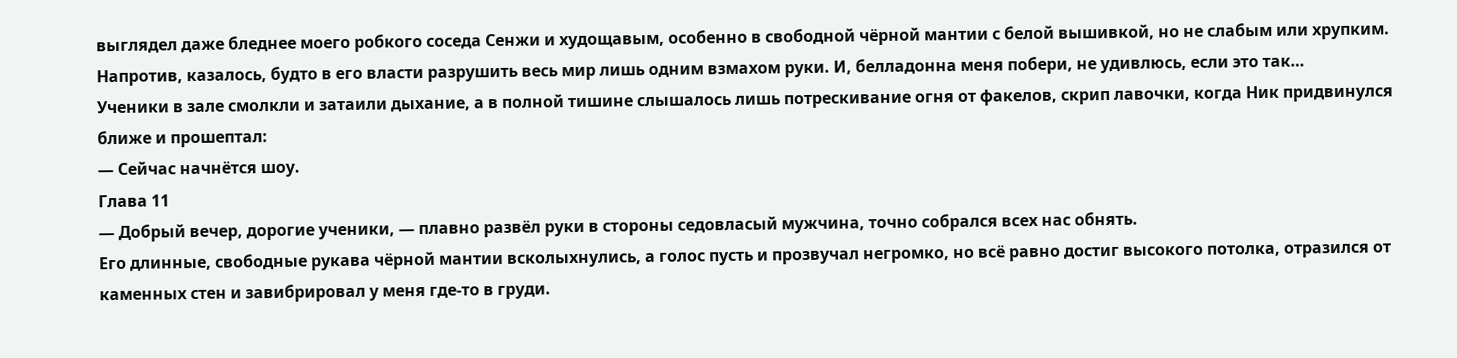выглядел даже бледнее моего робкого соседа Сенжи и худощавым, особенно в свободной чёрной мантии с белой вышивкой, но не слабым или хрупким. Напротив, казалось, будто в его власти разрушить весь мир лишь одним взмахом руки. И, белладонна меня побери, не удивлюсь, если это так…
Ученики в зале смолкли и затаили дыхание, а в полной тишине слышалось лишь потрескивание огня от факелов, скрип лавочки, когда Ник придвинулся ближе и прошептал:
— Сейчас начнётся шоу.
Глава 11
— Добрый вечер, дорогие ученики, — плавно развёл руки в стороны седовласый мужчина, точно собрался всех нас обнять.
Его длинные, свободные рукава чёрной мантии всколыхнулись, а голос пусть и прозвучал негромко, но всё равно достиг высокого потолка, отразился от каменных стен и завибрировал у меня где-то в груди.